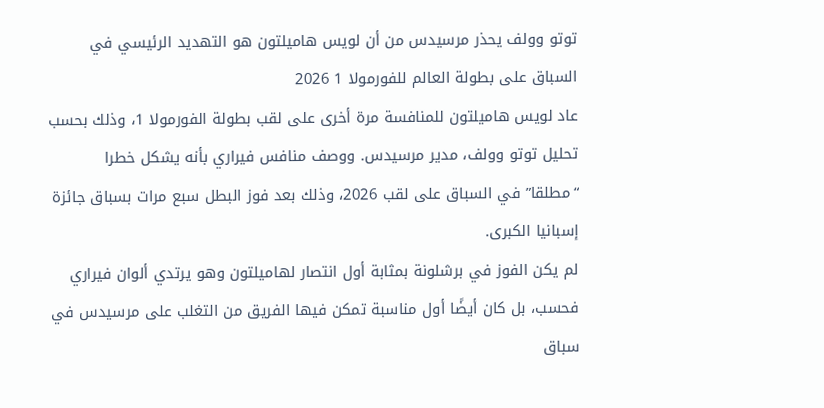توتو وولف يحذر مرسيدس من أن لويس هاميلتون هو التهديد الرئيسي في السباق على بطولة العالم للفورمولا 1 2026
عاد لويس هاميلتون للمنافسة مرة أخرى على لقب بطولة الفورمولا 1، وذلك بحسب تحليل توتو وولف، مدير مرسيدس. ووصف منافس فيراري بأنه يشكل خطرا “مطلقا” في السباق على لقب 2026، وذلك بعد فوز البطل سبع مرات بسباق جائزة إسبانيا الكبرى.
لم يكن الفوز في برشلونة بمثابة أول انتصار لهاميلتون وهو يرتدي ألوان فيراري فحسب، بل كان أيضًا أول مناسبة تمكن فيها الفريق من التغلب على مرسيدس في سباق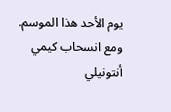يوم الأحد هذا الموسم. ومع انسحاب كيمي أنتونيلي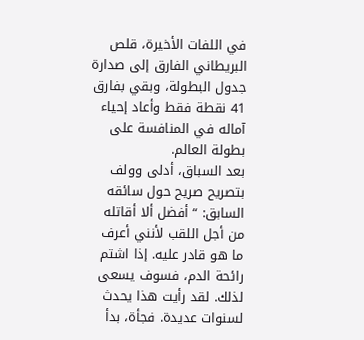في اللفات الأخيرة، قلص البريطاني الفارق إلى صدارة جدول البطولة، وبقي بفارق 41 نقطة فقط وأعاد إحياء آماله في المنافسة على بطولة العالم.
بعد السباق، أدلى وولف بتصريح صريح حول سائقه السابق: “أفضل ألا أقاتله من أجل اللقب لأنني أعرف ما هو قادر عليه. إذا اشتم رائحة الدم، فسوف يسعى لذلك. لقد رأيت هذا يحدث لسنوات عديدة. فجأة، بدأ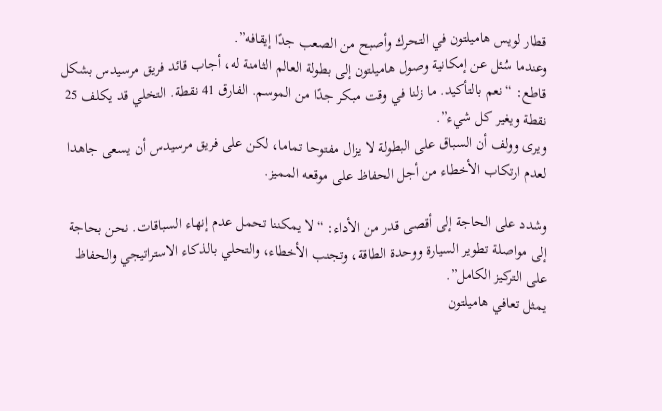قطار لويس هاميلتون في التحرك وأصبح من الصعب جدًا إيقافه”.
وعندما سُئل عن إمكانية وصول هاميلتون إلى بطولة العالم الثامنة له، أجاب قائد فريق مرسيدس بشكل قاطع: “نعم بالتأكيد. ما زلنا في وقت مبكر جدًا من الموسم. الفارق 41 نقطة. التخلي قد يكلف 25 نقطة ويغير كل شيء”.
ويرى وولف أن السباق على البطولة لا يزال مفتوحا تماما، لكن على فريق مرسيدس أن يسعى جاهدا لعدم ارتكاب الأخطاء من أجل الحفاظ على موقعه المميز.

وشدد على الحاجة إلى أقصى قدر من الأداء: “لا يمكننا تحمل عدم إنهاء السباقات. نحن بحاجة إلى مواصلة تطوير السيارة ووحدة الطاقة، وتجنب الأخطاء، والتحلي بالذكاء الاستراتيجي والحفاظ على التركيز الكامل”.
يمثل تعافي هاميلتون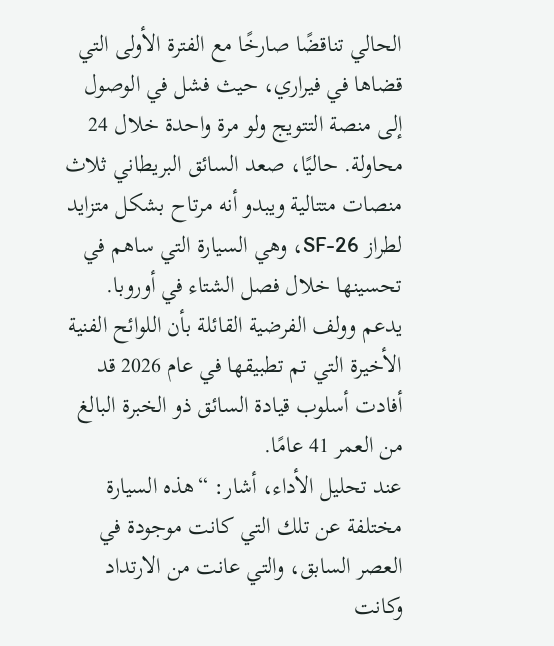الحالي تناقضًا صارخًا مع الفترة الأولى التي قضاها في فيراري، حيث فشل في الوصول إلى منصة التتويج ولو مرة واحدة خلال 24 محاولة. حاليًا، صعد السائق البريطاني ثلاث منصات متتالية ويبدو أنه مرتاح بشكل متزايد لطراز SF-26، وهي السيارة التي ساهم في تحسينها خلال فصل الشتاء في أوروبا.
يدعم وولف الفرضية القائلة بأن اللوائح الفنية الأخيرة التي تم تطبيقها في عام 2026 قد أفادت أسلوب قيادة السائق ذو الخبرة البالغ من العمر 41 عامًا.
عند تحليل الأداء، أشار: “هذه السيارة مختلفة عن تلك التي كانت موجودة في العصر السابق، والتي عانت من الارتداد وكانت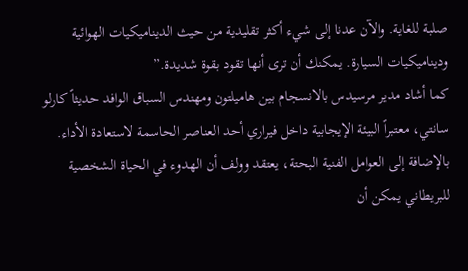صلبة للغاية. والآن عدنا إلى شيء أكثر تقليدية من حيث الديناميكيات الهوائية وديناميكيات السيارة. يمكنك أن ترى أنها تقود بقوة شديدة.”
كما أشاد مدير مرسيدس بالانسجام بين هاميلتون ومهندس السباق الوافد حديثاً كارلو سانتي، معتبراً البيئة الإيجابية داخل فيراري أحد العناصر الحاسمة لاستعادة الأداء.
بالإضافة إلى العوامل الفنية البحتة، يعتقد وولف أن الهدوء في الحياة الشخصية للبريطاني يمكن أن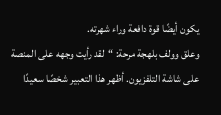يكون أيضًا قوة دافعة وراء شهرته.
وعلق وولف بلهجة مرحة: “لقد رأيت وجهه على المنصة على شاشة التلفزيون. أظهر هذا التعبير شخصًا سعيدًا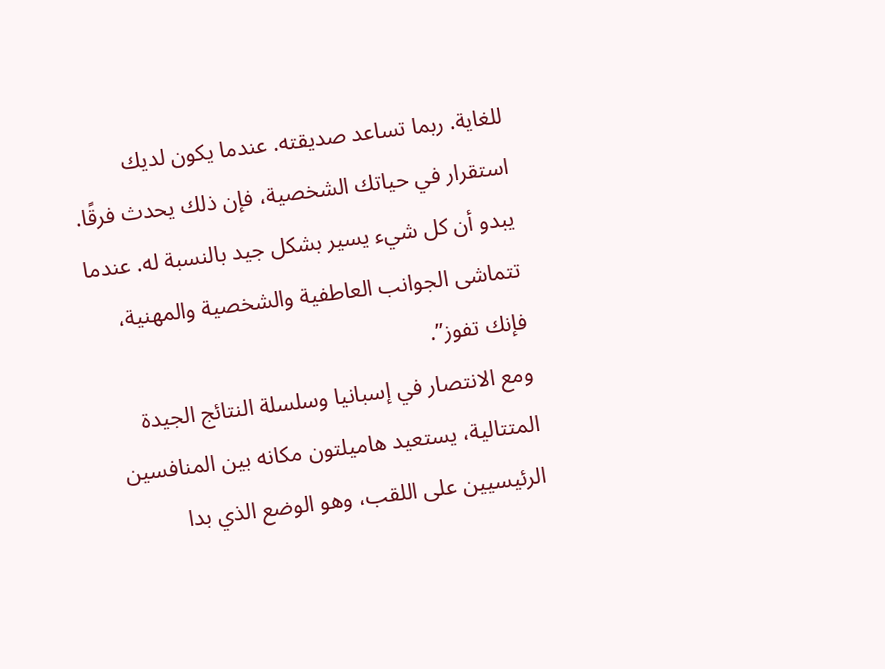للغاية. ربما تساعد صديقته. عندما يكون لديك استقرار في حياتك الشخصية، فإن ذلك يحدث فرقًا. يبدو أن كل شيء يسير بشكل جيد بالنسبة له. عندما تتماشى الجوانب العاطفية والشخصية والمهنية، فإنك تفوز”.
ومع الانتصار في إسبانيا وسلسلة النتائج الجيدة المتتالية، يستعيد هاميلتون مكانه بين المنافسين الرئيسيين على اللقب، وهو الوضع الذي بدا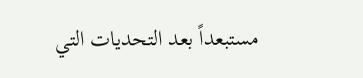مستبعداً بعد التحديات التي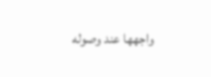واجهها عند وصوله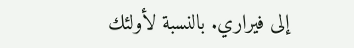إلى فيراري. بالنسبة لأولئك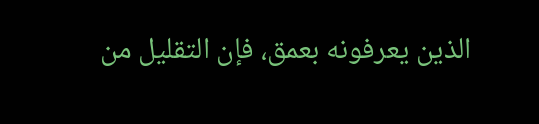الذين يعرفونه بعمق، فإن التقليل من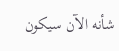شأنه الآن سيكون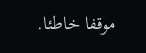موقفا خاطئا.